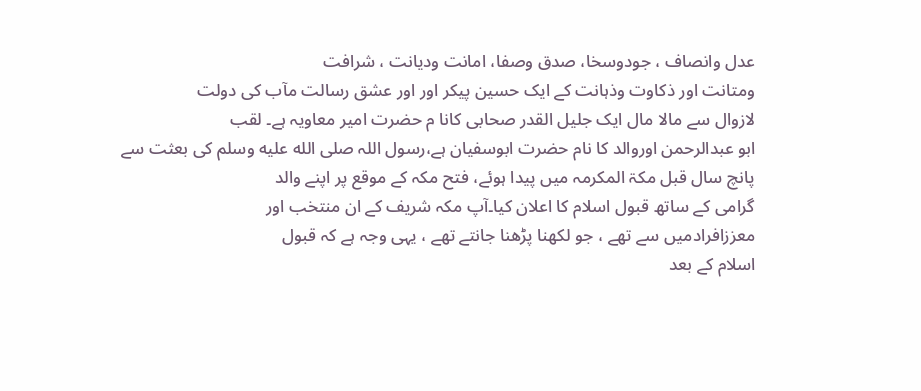عدل وانصاف ، جودوسخا، صدق وصفا، امانت ودیانت ، شرافت
ومتانت اور ذکاوت وذہانت کے ایک حسین پیکر اور اور عشق رسالت مآب کی دولت
لازوال سے مالا مال ایک جلیل القدر صحابی کانا م حضرت امیر معاویہ ہے۔ لقب
ابو عبدالرحمن اوروالد کا نام حضرت ابوسفیان ہے،رسول اللہ صلى الله عليه وسلم کی بعثت سے
پانچ سال قبل مکۃ المکرمہ میں پیدا ہوئے، فتح مکہ کے موقع پر اپنے والد
گرامی کے ساتھ قبول اسلام کا اعلان کیا۔آپ مکہ شریف کے ان منتخب اور
معززافرادمیں سے تھے ، جو لکھنا پڑھنا جانتے تھے ، یہی وجہ ہے کہ قبول
اسلام کے بعد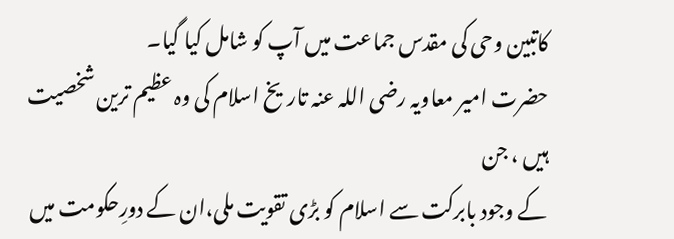کاتبین وحی کی مقدس جماعت میں آپ کو شامل کیا گیا۔
حضرت امیر معاویہ رضی اللہ عنہ تاریخ اسلام کی وہ عظیم ترین شخصیت ہیں ، جن
کے وجود بابرکت سے اسلام کو بڑی تقویت ملی،ان کے دورِحکومت میں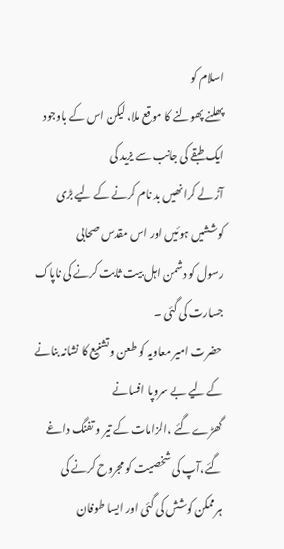اسلام کو
پھلنے پھولنے کا موقع ملا، لیکن اس کے باوجود ایک طبقے کی جانب سے یزید کی
آڑ لے کرانھیں بد نام کرنے کے لیے بڑی کوششیں ہوئیں اور اس مقدس صحابی
رسول کو دشمن اہل بیت ثابت کرنے کی ناپاک جسارت کی گئی ۔
حضرت امیر معاویہ کو طعن وتشنیع کا نشانہ بنانے کے لیے بے سروپا افسانے
گھڑے گئے ،الزامات کے تیر و تفنگ داغے گئے،آپ کی شخصیت کو مجروح کرنے کی
ہرممکن کوشش کی گئی اور ایسا طوفان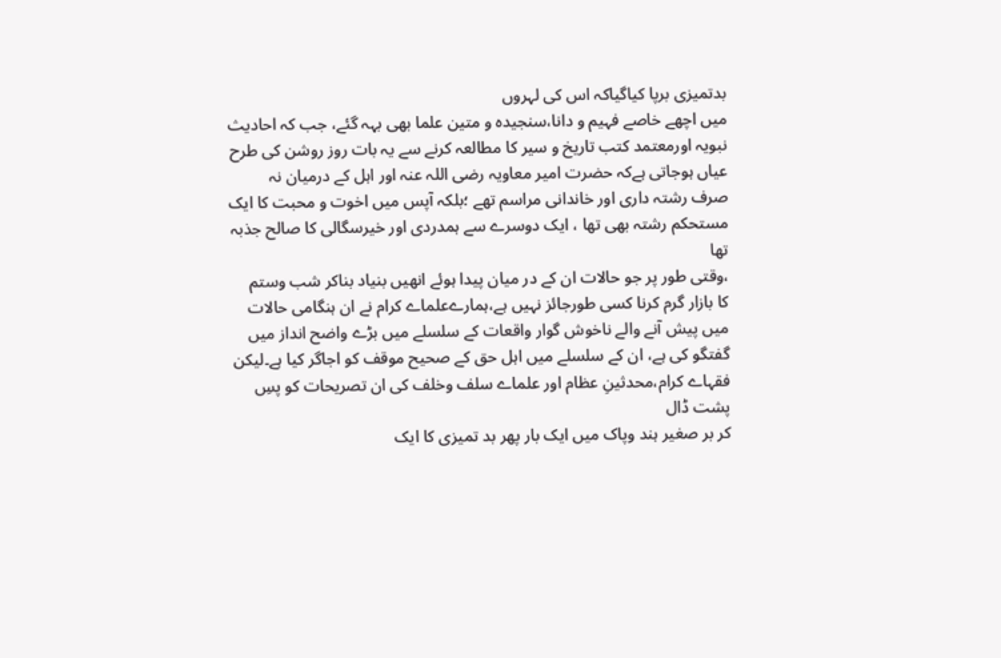بدتمیزی برپا کیاگیاکہ اس کی لہروں
میں اچھے خاصے فہیم و دانا،سنجیدہ و متین علما بھی بہہ گئے، جب کہ احادیث
نبویہ اورمعتمد کتب تاریخ و سیر کا مطالعہ کرنے سے یہ بات روز روشن کی طرح
عیاں ہوجاتی ہےکہ حضرت امیر معاویہ رضی اللہ عنہ اور اہل کے درمیان نہ
صرف رشتہ داری اور خاندانی مراسم تھے ؛بلکہ آپس میں اخوت و محبت کا ایک
مستحکم رشتہ بھی تھا ، ایک دوسرے سے ہمدردی اور خیرسگالی کا صالح جذبہ تھا
،وقتی طور پر جو حالات ان کے در میان پیدا ہوئے انھیں بنیاد بناکر شب وستم
کا بازار گرم کرنا کسی طورجائز نہیں ہے،ہمارےعلماے کرام نے ان ہنگامی حالات
میں پیش آنے والے ناخوش گوار واقعات کے سلسلے میں بڑے واضح انداز میں
گفتگو کی ہے، ان کے سلسلے میں اہل حق کے صحیح موقف کو اجاگر کیا ہے۔لیکن
فقہاے کرام،محدثینِ عظام اور علماے سلف وخلف کی ان تصریحات کو پسِ پشت ڈال
کر بر صغیر ہند وپاک میں ایک بار پھر بد تمیزی کا ایک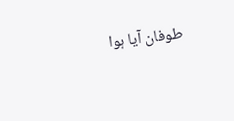طوفان آیا ہوا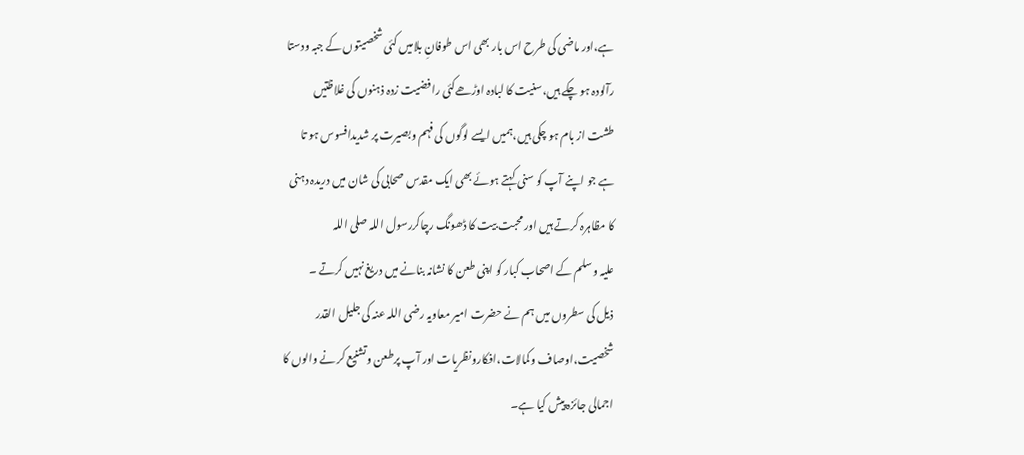ہے،اور ماضی کی طرح اس بار بھی اس طوفانِ بلامیں کئی شخصیتوں کے جبہ ودستا
رآلودہ ہو چکے ہیں،سنیت کا لبادہ اوڑھےکئی رافضیت زدہ ذہنوں کی غلاظتیں
طشت از بام ہو چکی ہیں،ہمیں ایسے لوگوں کی فہم وبصیرت پر شدیدافسوس ہو تا
ہے جو اپنے آپ کو سنی کہتے ہوئے بھی ایک مقدس صحابی کی شان میں دریدہ دہنی
کا مظاہرہ کرتے ہیں اور محبت بیت کا ڈھونگ رچاکررسول اللہ صلی اللہ
علیہ وسلم کے اصحاب کبار کو اپنی طعن کا نشانہ بنانے میں دریغ نہیں کرتے ۔
ذیل کی سطروں میں ہم نے حضرت امیر معاویہ رضی اللہ عنہ کی جلیل القدر
شخصیت،اوصاف وکمالات،افکارونظریات اور آپ پرطعن وتشنیع کر نے والوں کا
اجمالی جائزہ پیش کیا ہے۔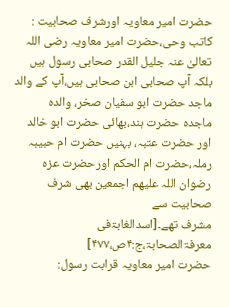حضرت امیر معاویہ اورشرف صحابیت :
کاتب وحی،حضرت امیر معاویہ رضی اللہ تعالیٰ عنہ جلیل القدر صحابی رسول ہیں
بلکہ آپ صحابی ابن صحابی ہیں،آپ کے والد ماجد حضرت ابو سفیان صخر، والدہ
ماجدہ حضرت ہند،بھائی حضرت ابو خالد اور حضرت عتبہ، بہنیں حضرت ام حبیبہ
رملہ،حضرت ام الحکم اورحضرت عزہ رضوان اللہ علیھم اجمعین بھی شرف صحابیت سے
مشرف تھے۔[اسدالغابۃفی معرفۃالصحابۃ،ج:۴ص،۴۷۷]
حضرت امیر معاویہ قرابت رسول: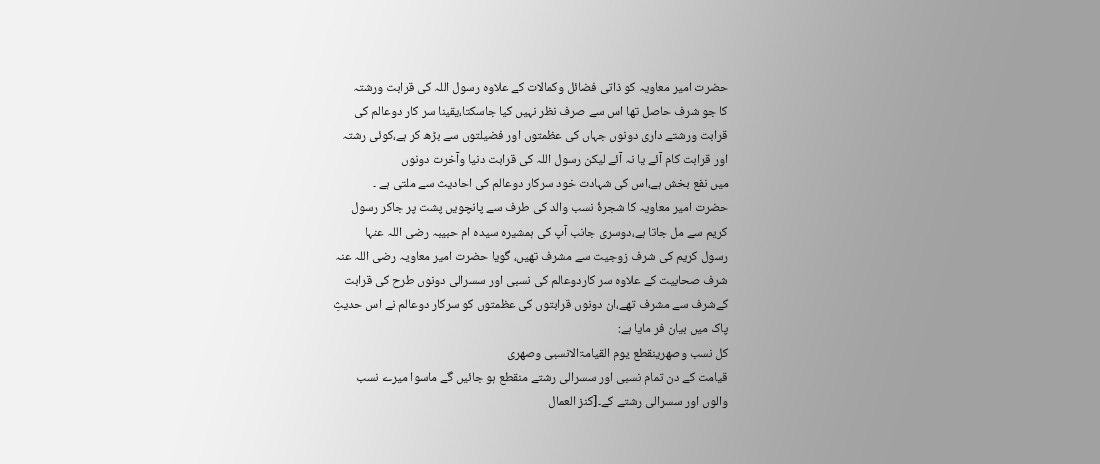حضرت امیر معاویہ کو ذاتی فضائل وکمالات کے علاوہ رسول اللہ کی قرابت ورشتہ
کا جو شرف حاصل تھا اس سے صرف نظر نہیں کیا جاسکتا،یقینا سر کار دوعالم کی
قرابت ورشتے داری دونوں جہاں کی عظمتوں اور فضیلتوں سے بڑھ کر ہے،کوئی رشتہ
اور قرابت کام آئے یا نہ آئے لیکن رسول اللہ کی قرابت دنیا وآخرت دونوں
میں نفع بخش ہے،اس کی شہادت خود سرکار دوعالم کی احادیث سے ملتی ہے ۔
حضرت امیر معاویہ کا شجرۂ نسب والد کی طرف سے پانچویں پشت پر جاکر رسول
کریم سے مل جاتا ہے،دوسری جانب آپ کی ہمشیرہ سیدہ ام حبیبہ رضی اللہ عنہا
رسول کریم کی شرف زوجیت سے مشرف تھیں، گویا حضرت امیر معاویہ رضی اللہ عنہ
شرف صحابیت کے علاوہ سر کاردوعالم کی نسبی اور سسرالی دونوں طرح کی قرابت
کےشرف سے مشرف تھے،ان دونوں قرابتوں کی عظمتوں کو سرکار دوعالم نے اس حدیثِ
پاک میں بیان فر مایا ہے:
کل نسب وصھرینقطع یوم القیامۃالانسبی وصھری
قیامت کے دن تمام نسبی اور سسرالی رشتے منقطع ہو جائیں گے ماسوا میرے نسب
والوں اور سسرالی رشتے کے۔[کنز العمال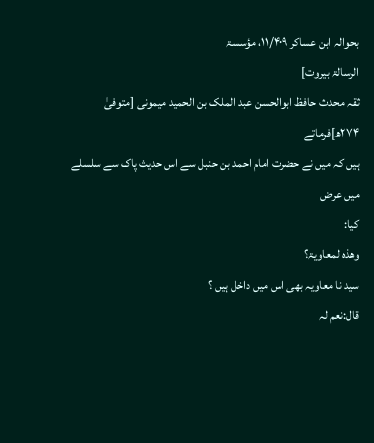بحوالہ ابن عساکر ۱۱/۴۰۹، مؤسسۃ
الرسالۃ بیروت]
ثقہ محدث حافظ ابوالحسن عبد الملک بن الحمید میمونی [متوفیٰ ۲۷۴ھ]فرماتے
ہیں کہ میں نے حضرت امام احمد بن حنبل سے اس حدیث پاک سے سلسلے میں عرض
کیا:
وھذہ لمعاویۃ؟
سید نا معاویہ بھی اس میں داخل ہیں ؟
قال:نعم لہ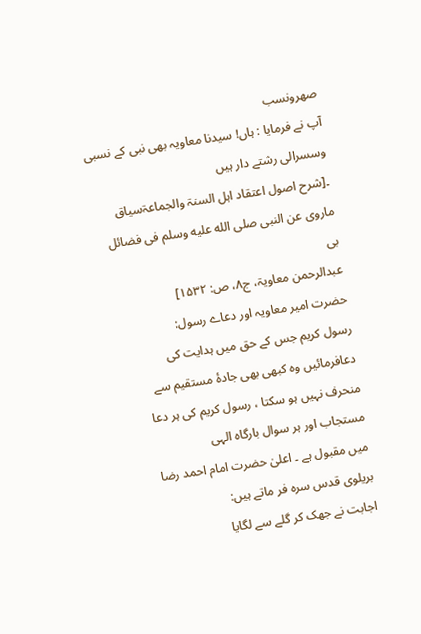صھرونسب
آپ نے فرمایا : ہاں! سیدنا معاویہ بھی نبی کے نسبی وسسرالی رشتے دار ہیں
۔[شرح اصول اعتقاد اہل السنۃ والجماعۃسیاق ماروی عن النبی صلى الله عليه وسلم فی فضائل بی
عبدالرحمن معاویۃ، ج۸، ص: ۱۵۳۲]
حضرت امیر معاویہ اور دعاے رسول:
رسول کریم جس کے حق میں ہدایت کی دعافرمائیں وہ کبھی بھی جادۂ مستقیم سے
منحرف نہیں ہو سکتا ، رسول کریم کی ہر دعا مستجاب اور ہر سوال بارگاہ الہی
میں مقبول ہے ۔ اعلیٰ حضرت امام احمد رضا بریلوی قدس سرہ فر ماتے ہیں:
اجابت نے جھک کر گلے سے لگایا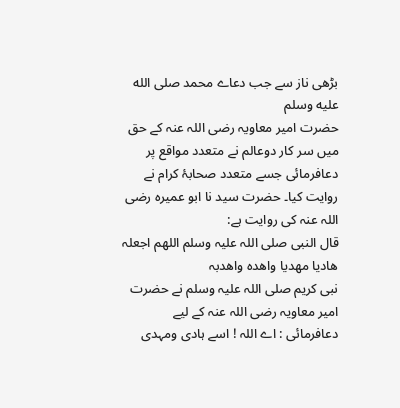بڑھی ناز سے جب دعاے محمد صلى الله عليه وسلم
حضرت امیر معاویہ رضی اللہ عنہ کے حق میں سر کار دوعالم نے متعدد مواقع پر
دعافرمائی جسے متعدد صحابۂ کرام نے روایت کیا۔ حضرت سید نا ابو عمیرہ رضی
اللہ عنہ کی روایت ہے:
قال النبی صلی اللہ علیہ وسلم اللھم اجعلہ ھادیا مھدیا واھدہ واھدبہ
نبی کریم صلی اللہ علیہ وسلم نے حضرت امیر معاویہ رضی اللہ عنہ کے لیے
دعافرمائی : اے اللہ ! اسے ہادی ومہدی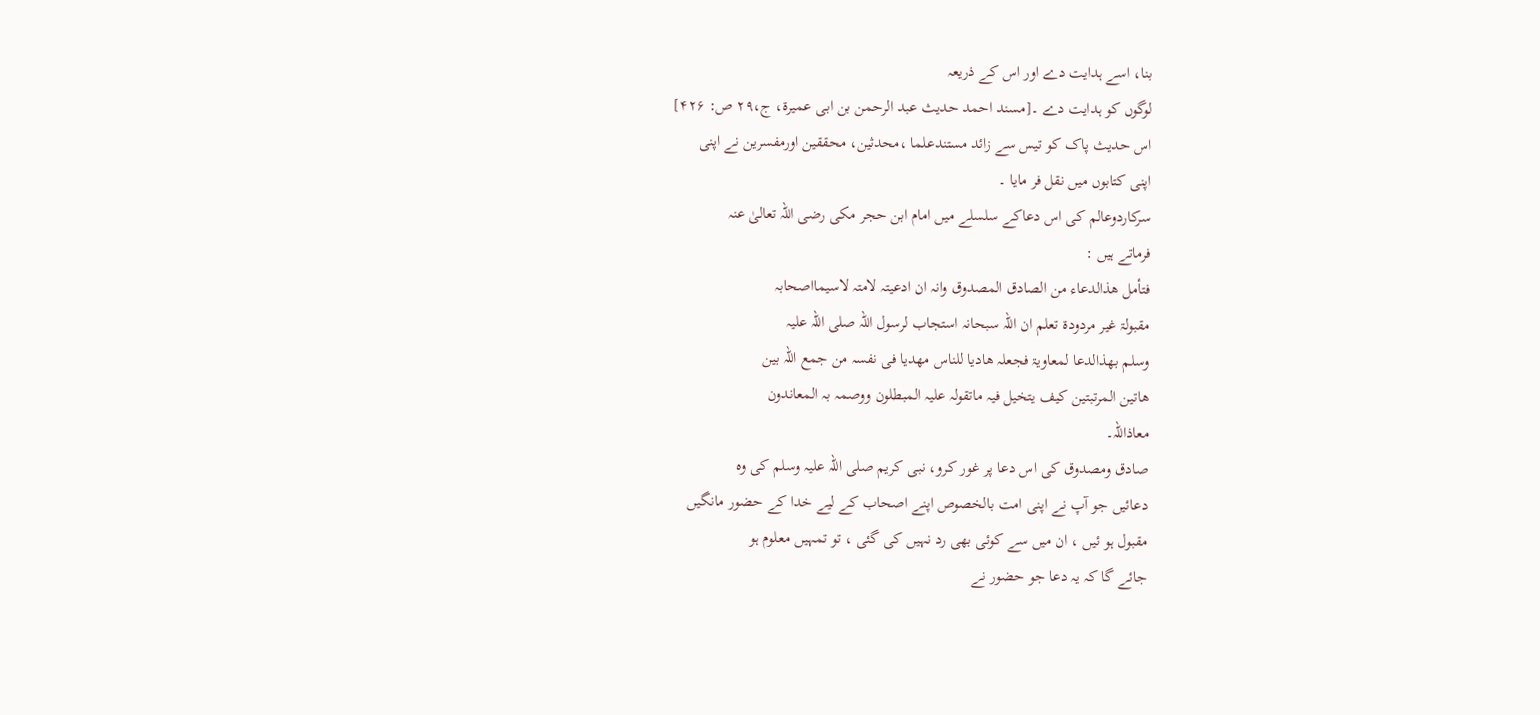بنا، اسے ہدایت دے اور اس کے ذریعہ
لوگوں کو ہدایت دے ۔[مسند احمد حدیث عبد الرحمن بن ابی عمیرۃ، ج،۲۹ ص: ۴۲۶]
اس حدیث پاک کو تیس سے زائد مستندعلما ،محدثین، محققین اورمفسرین نے اپنی
اپنی کتابوں میں نقل فر مایا ۔
سرکاردوعالم کی اس دعاکے سلسلے میں امام ابن حجر مکی رضی اللہ تعالیٰ عنہ
فرماتے ہیں :
فتأمل ھذالدعاء من الصادق المصدوق وانہ ان ادعیتہ لامتہ لاسیمااصحابہ
مقبولۃ غیر مردودۃ تعلم ان اللہ سبحانہ استجاب لرسول اللہ صلی اللہ علیہ
وسلم بھذالدعا لمعاویۃ فجعلہ ھادیا للناس مھدیا فی نفسہ من جمع اللہ بین
ھاتین المرتبتین کیف یتخیل فیہ ماتقولہ علیہ المبطلون ووصمہ بہ المعاندون
معاذاللہ۔
صادق ومصدوق کی اس دعا پر غور کرو، نبی کریم صلی اللہ علیہ وسلم کی وہ
دعائیں جو آپ نے اپنی امت بالخصوص اپنے اصحاب کے لیے خدا کے حضور مانگیں
مقبول ہو ئیں ، ان میں سے کوئی بھی رد نہیں کی گئی ، تو تمہیں معلوم ہو
جائے گا کہ یہ دعا جو حضور نے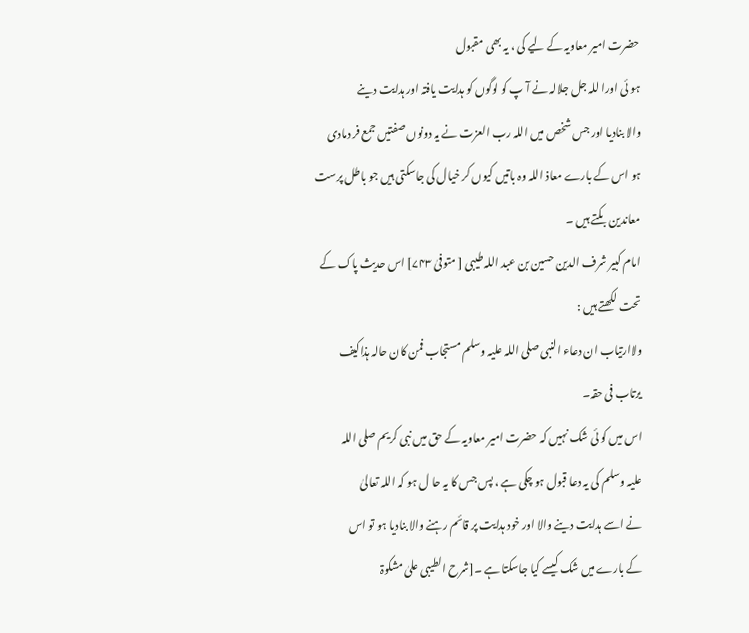حضرت امیر معاویہ کے لیے کی ، یہ بھی مقبول
ہو ئی اورا للہ جل جلالہ نے آ پ کو لوگوں کو ہدایت یافتہ اور ہدایت دینے
والا بنادیا اور جس شخص میں اللہ رب العزت نے یہ دونوں صفتیں جمع فر دمادی
ہو اس کے بارے معاذ اللہ وہ باتیں کیوں کر خیال کی جاسکتی ہیں جو باطل پرست
معاندین بکتے ہیں ۔
امام کبیر شرف الدین حسین بن عبد اللہ طیبی [ متوفیٰ ۷۴۳] اس حدیث پاک کے
تحت لکھتے ہیں :
ولاارتیاب ان دعاء النبی صلی اللہ علیہ وسلم مستجاب فمن کان حالہ ہذاکیف
یرتاب فی حقہ۔
اس میں کو ئی شک نہیں کہ حضرت امیر معاویہ کے حق میں نبی کریم صلی اللہ
علیہ وسلم کی یہ دعا قبول ہو چکی ہے ، پس جس کا یہ حا ل ہو کہ اللہ تعالیٰ
نے اسے ہدایت دینے والا اور خود ہدایت پر قائم رہنے والا بنادیا ہو تو اس
کے بارے میں شک کیسے کیا جاسکتا ہے ۔[شرح الطیبی علیٰ مشکوۃ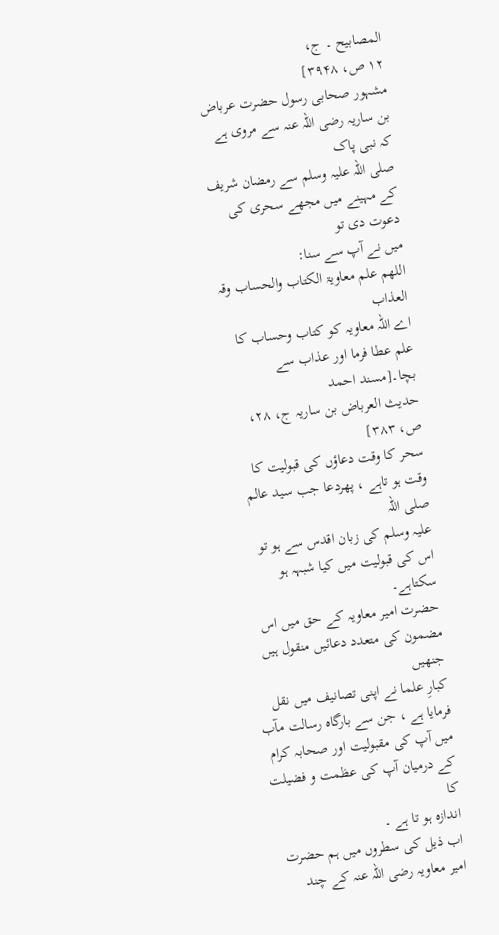المصابیح ۔ ج،
۱۲ ص، ۳۹۴۸]
مشہور صحابی رسول حضرت عرباض بن ساریہ رضی اللہ عنہ سے مروی ہے کہ نبی پاک
صلی اللہ علیہ وسلم سے رمضان شریف کے مہینے میں مجھے سحری کی دعوت دی تو
میں نے آپ سے سنا:
اللھم علم معاویۃ الکتاب والحساب وقہ العذاب
اے اللہ معاویہ کو کتاب وحساب کا علم عطا فرما اور عذاب سے بچا۔[مسند احمد
حدیث العرباض بن ساریہ ج، ۲۸، ص، ۳۸۳]
سحر کا وقت دعاؤں کی قبولیت کا وقت ہو تاہے ، پھردعا جب سید عالم صلی اللہ
علیہ وسلم کی زبان اقدس سے ہو تو اس کی قبولیت میں کیا شبہہ ہو سکتاہے۔
حضرت امیر معاویہ کے حق میں اس مضمون کی متعدد دعائیں منقول ہیں جنھیں
کبارِ علما نے اپنی تصانیف میں نقل فرمایا ہے ، جن سے بارگاہ رسالت مآب
میں آپ کی مقبولیت اور صحابہ کرام کے درمیان آپ کی عظمت و فضیلت کا
اندازہ ہو تا ہے ۔
اب ذیل کی سطروں میں ہم حضرت امیر معاویہ رضی اللہ عنہ کے چند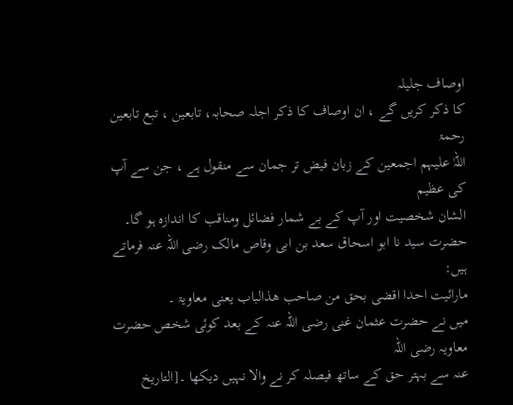اوصاف جلیلہ
کا ذکر کریں گے ، ان اوصاف کا ذکر اجلہ صحابہ، تابعین ، تبع تابعین رحمۃ
اللہٰ علیہم اجمعین کے زبان فیض تر جمان سے منقول ہے ، جن سے آپ کی عظیم
الشان شخصیت اور آپ کے بے شمار فضائل ومناقب کا اندازہ ہو گا۔
حضرت سید نا ابو اسحاق سعد بن ابی وقاص مالک رضی اللہ عنہ فرماتے ہیں:
مارائیت احدا اقضی بحق من صاحب ھذالباب یعنی معاویۃ ۔
میں نے حضرت عثمان غنی رضی اللہ عنہ کے بعد کوئی شخص حضرت معاویہ رضی اللہ
عنہ سے بہتر حق کے ساتھ فیصلہ کر نے والا نہیں دیکھا ۔[التاریخ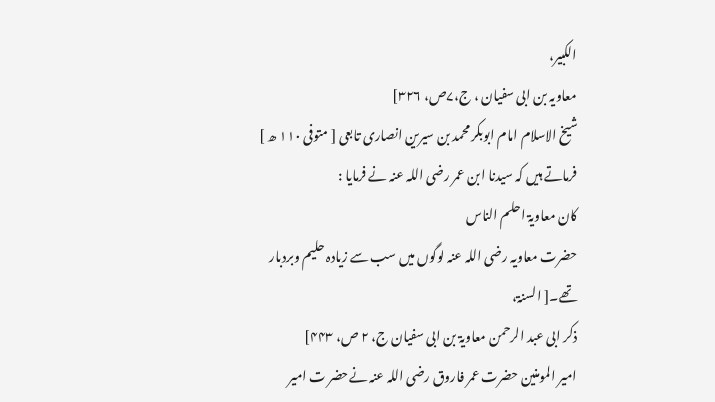الکبیر،
معاویہ بن ابی سفیان ، ج،۷ص، ۳۲۶]
شیخ الاسلام امام ابوبکر محمد بن سیرین انصاری تابعی [ متوفی ۱۱۰ ھ ]
فرماتے ہیں کہ سیدنا ابن عمر رضی اللہ عنہ نے فرمایا :
کان معاویۃ احلم الناس
حضرت معاویہ رضی اللہ عنہ لوگوں میں سب سے زیادہ حلیم وبردبار تھے۔[ السنۃ،
ذکر ابی عبد الرحمن معاویۃ بن ابی سفیان ج، ۲ ص، ۴۴۳]
امیر المومنین حضرت عمر فاروق رضی اللہ عنہ نےحضر ت امیر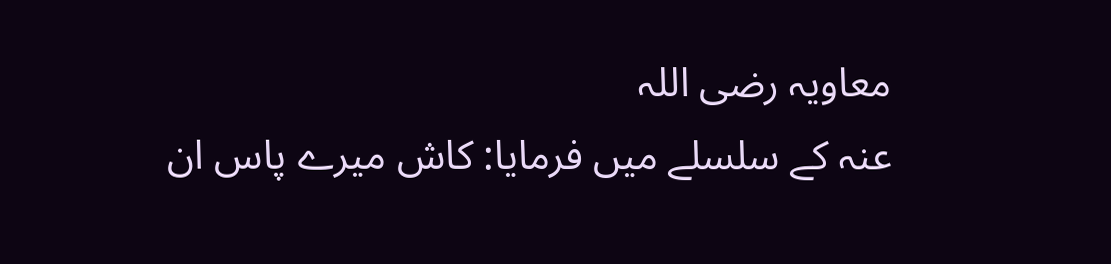معاویہ رضی اللہ
عنہ کے سلسلے میں فرمایا: کاش میرے پاس ان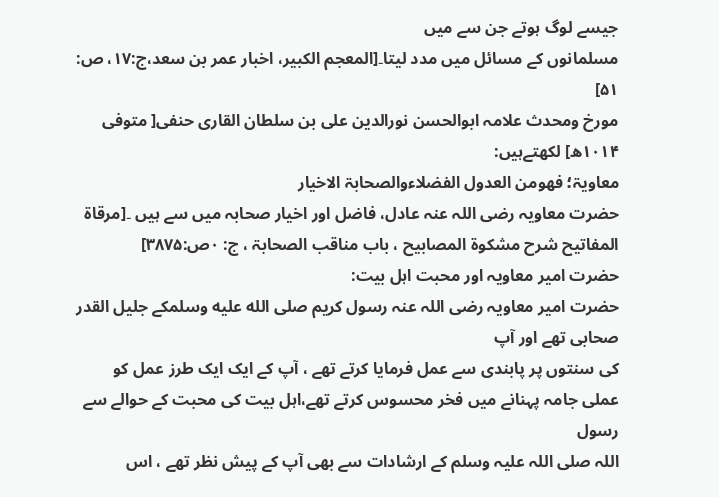جیسے لوگ ہوتے جن سے میں
مسلمانوں کے مسائل میں مدد لیتا۔[المعجم الکبیر، اخبار عمر بن سعد،ج:۱۷، ص:
۵۱]
مورخ ومحدث علامہ ابوالحسن نورالدین علی بن سلطان القاری حنفی[ متوفی
۱۰۱۴ھ] لکھتےہیں:
معاویۃ؛ فھومن العدول الفضلاءوالصحابۃ الاخیار
حضرت معاویہ رضی اللہ عنہ عادل، فاضل اور اخیار صحابہ میں سے ہیں ۔[مرقاۃ
المفاتیح شرح مشکوۃ المصابیح ، باب مناقب الصحابۃ ، ج: ۰ص:۳۸۷۵]
حضرت امیر معاویہ اور محبت اہل بیت:
حضرت امیر معاویہ رضی اللہ عنہ رسول کریم صلى الله عليه وسلمکے جلیل القدر صحابی تھے اور آپ
کی سنتوں پر پابندی سے عمل فرمایا کرتے تھے ، آپ کے ایک ایک طرز عمل کو
عملی جامہ پہنانے میں فخر محسوس کرتے تھے،اہل بیت کی محبت کے حوالے سے رسول
اللہ صلی اللہ علیہ وسلم کے ارشادات سے بھی آپ کے پیش نظر تھے ، اس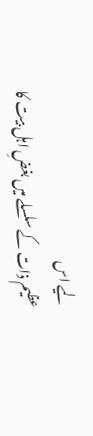لیے اس
عظیم ذات کے سلسلے میں بغضِ اہل بیت کا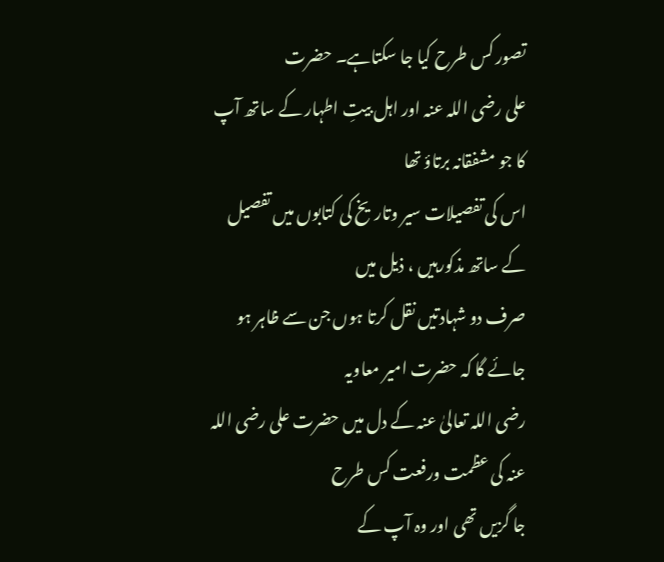تصور کس طرح کیا جا سکتاہے۔ حضرت
علی رضی اللہ عنہ اور اہل بیتِ اطہار کے ساتھ آپ کا جو مشفقانہ برتاؤ تھا
اس کی تفصیلات سیر وتاریخ کی کتابوں میں تفصیل کے ساتھ مذکورہیں ، ذیل میں
صرف دو شہادتیں نقل کرتا ہوں جن سے ظاہر ہو جائے گا کہ حضرت امیر معاویہ
رضی اللہ تعالیٰ عنہ کے دل میں حضرت علی رضی اللہ عنہ کی عظمت ورفعت کس طرح
جا گزیں تھی اور وہ آپ کے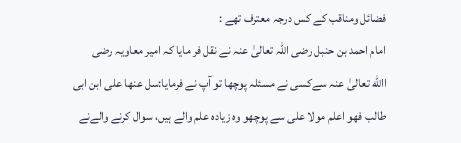فضائل ومناقب کے کس درجہ معترف تھے :
امام احمد بن حنبل رضی اللہ تعالیٰ عنہ نے نقل فر مایا کہ امیر معاویہ رضی
االله تعالیٰ عنہ سےکسی نے مسئلہ پوچھا تو آپ نے فرمایا:سل عنھا علی ابن ابی
طالب فھو اعلم مولا علی سے پوچھو وہ زیادہ علم والے ہیں، سوال کرنے والےنے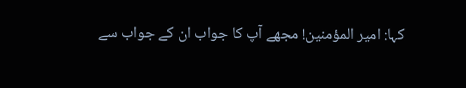کہا: امیر المؤمنین! مجھے آپ کا جواب ان کے جواب سے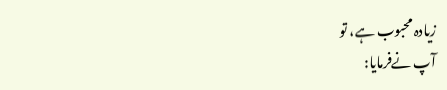زیادہ محبوب ہے، تو
آپ نےفرمایا: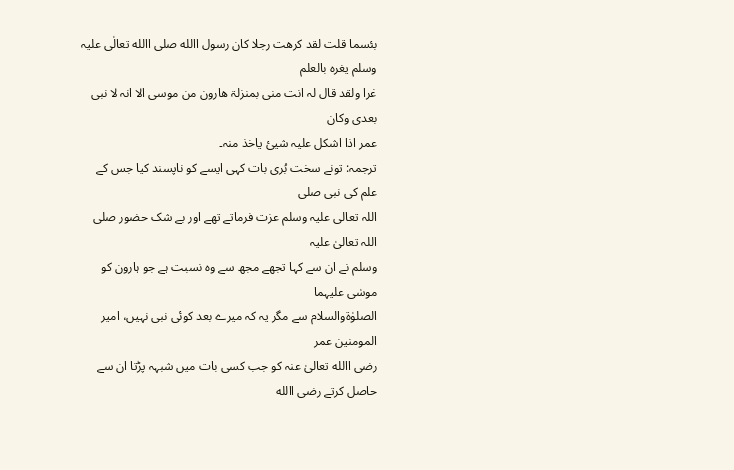بئسما قلت لقد کرھت رجلا کان رسول االله صلی االله تعالٰی علیہ وسلم یغرہ بالعلم
غرا ولقد قال لہ انت منی بمنزلۃ ھارون من موسی الا انہ لا نبی بعدی وکان
عمر اذا اشکل علیہ شیئ یاخذ منہ۔
ترجمہ: تونے سخت بُری بات کہی ایسے کو ناپسند کیا جس کے علم کی نبی صلی
اللہ تعالی علیہ وسلم عزت فرماتے تھے اور بے شک حضور صلی اللہ تعالیٰ علیہ
وسلم نے ان سے کہا تجھے مجھ سے وہ نسبت ہے جو ہارون کو موسٰی علیہما
الصلوٰۃوالسلام سے مگر یہ کہ میرے بعد کوئی نبی نہیں، امیر المومنین عمر
رضی االله تعالیٰ عنہ کو جب کسی بات میں شبہہ پڑتا ان سے حاصل کرتے رضی االله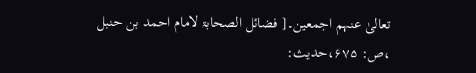تعالیٰ عنہم اجمعین۔[ فضائل الصحابۃ لامام احمد بن حنبل ،ص: ۶۷۵،حدیث: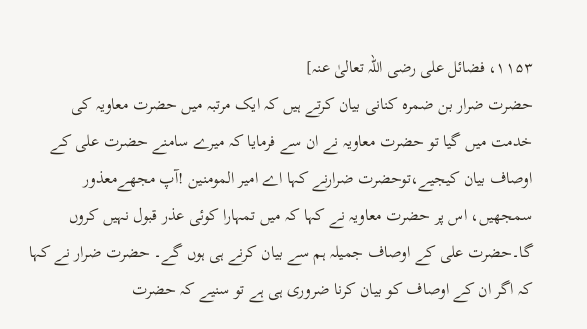۱۱۵۳، فضائل علی رضی اللہ تعالیٰ عنہ]
حضرت ضرار بن ضمرہ کنانی بیان کرتے ہیں کہ ایک مرتبہ میں حضرت معاویہ کی
خدمت میں گیا تو حضرت معاویہ نے ان سے فرمایا کہ میرے سامنے حضرت علی کے
اوصاف بیان کیجیے،توحضرت ضرارنے کہا اے امیر المومنین !آپ مجھےمعذور
سمجھیں، اس پر حضرت معاویہ نے کہا کہ میں تمہارا کوئی عذر قبول نہیں کروں
گا۔حضرت علی کے اوصاف جمیلہ ہم سے بیان کرنے ہی ہوں گے۔ حضرت ضرار نے کہا
کہ اگر ان کے اوصاف کو بیان کرنا ضروری ہی ہے تو سنیے کہ حضرت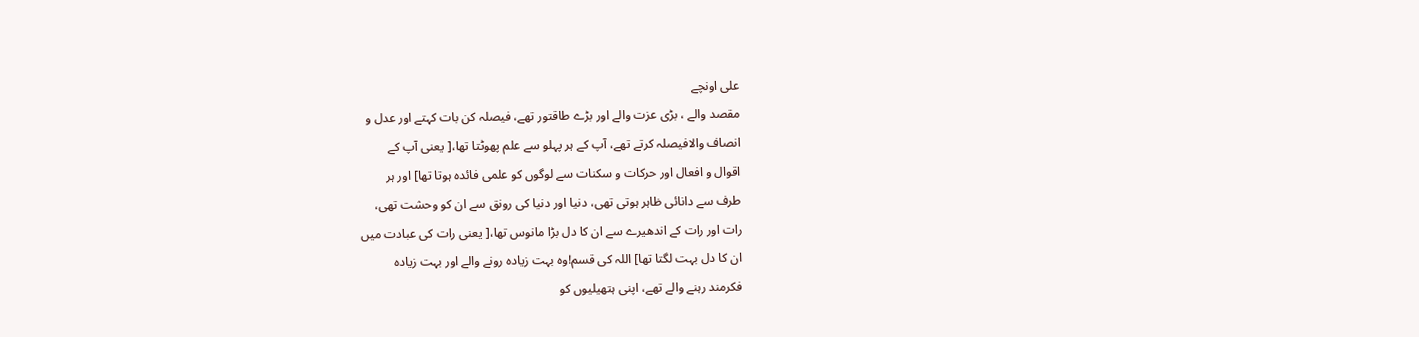علی اونچے
مقصد والے ، بڑی عزت والے اور بڑے طاقتور تھے، فیصلہ کن بات کہتے اور عدل و
انصاف والافیصلہ کرتے تھے، آپ کے ہر پہلو سے علم پھوٹتا تھا،[ یعنی آپ کے
اقوال و افعال اور حرکات و سکنات سے لوگوں کو علمی فائدہ ہوتا تھا] اور ہر
طرف سے دانائی ظاہر ہوتی تھی، دنیا اور دنیا کی رونق سے ان کو وحشت تھی،
رات اور رات کے اندھیرے سے ان کا دل بڑا مانوس تھا،[ یعنی رات کی عبادت میں
ان کا دل بہت لگتا تھا] اللہ کی قسم!وہ بہت زیادہ رونے والے اور بہت زیادہ
فکرمند رہنے والے تھے، اپنی ہتھیلیوں کو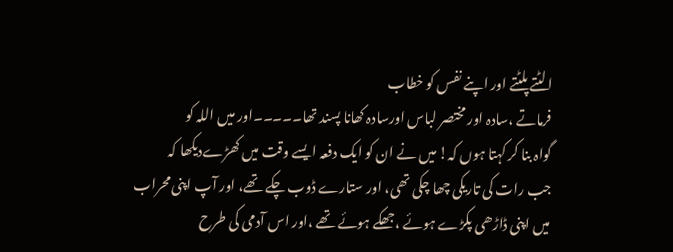الٹتے پلٹتے اور اپنے نفس کو خطاب
فرماتے ،سادہ اور مختصر لباس اورسادہ کھانا پسند تھا۔۔۔۔۔اور میں اللہ کو
گواہ بنا کر کہتا ہوں کہ! میں نے ان کو ایک دفعہ ایسے وقت میں کھڑےدیکھا کہ
جب رات کی تاریکی چھا چکی تھی، اور ستارے ڈوب چکے تھے، اور آپ اپنی محراب
میں اپنی ڈاڑھی پکڑے ہوئے ،جھکے ہوئے تھے ،اور اس آدمی کی طرح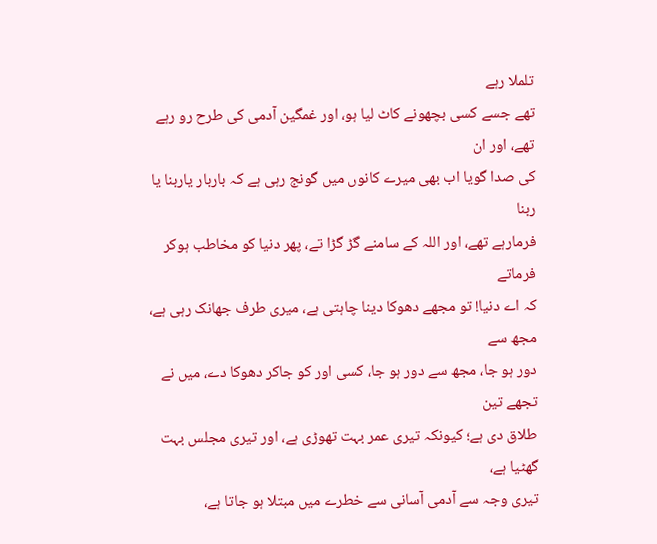تلملا رہے
تھے جسے کسی بچھونے کاٹ لیا ہو، اور غمگین آدمی کی طرح رو رہے تھے، اور ان
کی صدا گویا اب بھی میرے کانوں میں گونج رہی ہے کہ باربار یاربنا یا ربنا
فرمارہے تھے، اور اللہ کے سامنے گڑ گڑا تے، پھر دنیا کو مخاطب ہوکر فرماتے
کہ اے دنیا! تو مجھے دھوکا دینا چاہتی ہے، میری طرف جھانک رہی ہے، مجھ سے
دور ہو جا، مجھ سے دور ہو جا، کسی اور کو جاکر دھوکا دے، میں نے تجھے تین
طلاق دی ہے؛ کیونکہ تیری عمر بہت تھوڑی ہے، اور تیری مجلس بہت گھٹیا ہے،
تیری وجہ سے آدمی آسانی سے خطرے میں مبتلا ہو جاتا ہے،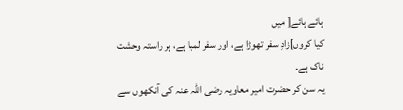ہائے ہائے[ میں
کیا کروں]زادِ سفر تھوڑا ہے، اور سفر لمبا ہے، ہر راستہ وحشت ناک ہے۔
یہ سن کر حضرت امیر معاویہ رضی اللہ عنہ کی آنکھوں سے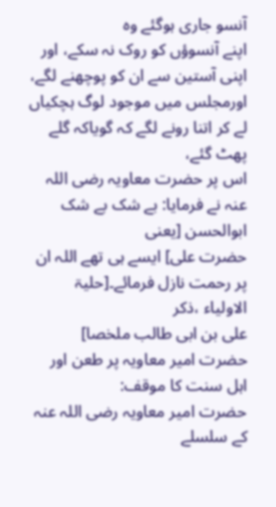آنسو جاری ہوگئے وہ
اپنے آنسوؤں کو روک نہ سکے، اور اپنی آستین سے ان کو پوچھنے لگے،
اورمجلس میں موجود لوگ ہچکیاں لے کر اتنا رونے لگے کہ گویاکہ گلے پھٹ گئے،
اس پر حضرت معاویہ رضی اللہ عنہ نے فرمایا: بے شک بے شک ابوالحسن [یعنی
حضرت علی] ایسے ہی تھے اللہ ان پر رحمت نازل فرمائے۔[حلیۃ الاولیاء ،ذکر
علی بن ابی طالب ملخصا]
حضرت امیر معاویہ پر طعن اور اہل سنت کا موقف:
حضرت امیر معاویہ رضی اللہ عنہ کے سلسلے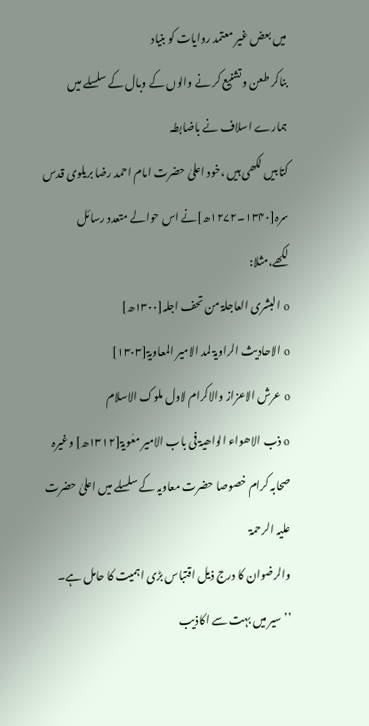میں بعض غیر معتمد روایات کو بنیاد
بناکر طعن وتشنیع کر نے والوں کے وبال کے سلسلے میں ہمارے اسلاف نے باضابطہ
کتابیں لکھی ہیں ،خود اعلیٰ حضرت امام احمد رضا بریلوی قدس
سرہ[۱۳۴۰۔۱۲۷۲ھ]نے اس حوالے متعدد رسائل لکھے،مثلا:
o البشری العاجلۃ من تحف اجلہ[۱۳۰۰ھ]
o الاحادیث الراویۃ لمد الامیر المعاویۃ[۱۳۰۳]
o عرش الاعزاز والاکرام لاول ملوک الاسلام
o ذب الاھواء الواھیۃ فی باب الامیر معٰویۃ[۱۳۱۲ھ] وغیرہ
صحابہ کرام خصوصا حضرت معاویہ کے سلسلے میں اعلیٰ حضرت علیہ الرحمۃ
والرضوان کا درج ذیل اقتباس بڑی اہمیت کا حامل ہے۔
’’ سیر میں بہت سے اکاذیب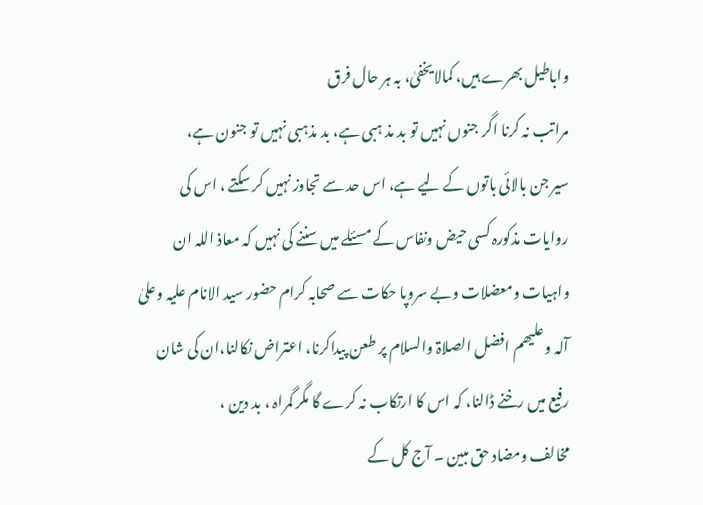واباطیل بھرے ہیں، کمالایخفیٰ، بہ ہر حال فرق
مراتب نہ کرنا اگر جنوں نہیں تو بد مذ ہبی ہے، بد مذہبی نہیں تو جنون ہے،
سیر جن بالائی باتوں کے لیے ہے، اس حد سے تجاوز نہیں کر سکتے ، اس کی
روایات مذکورہ کسی حیض ونفاس کے مسئلے میں سننے کی نہیں کہ معاذ اللہ ان
واہیات ومعضلات وبے سروپا حکات سے صحابہ کرام حضور سید الانام علیہ وعلیٰ
آلہ وعلیھم افضل الصلاۃ والسلام پر طعن پیداکرنا، اعتراض نکالنا،ان کی شان
رفیع میں رخنے ڈالنا، کہ اس کا ارتکاب نہ کرے گا مگر گمراہ ، بد دین ،
مخالف ومضاد حق مبین ۔ آج کل کے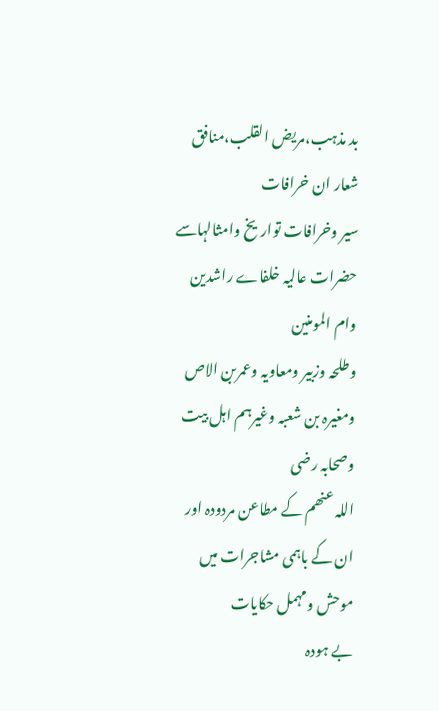بد مذہب،مریض القلب،منافق شعار ان خرافات
سیر وخرافات تواریخ وامثالہاسے حضرات عالیہ خلفاے راشدین وام المومنین
وطلحہ وزبیر ومعاویہ وعمربن الاص ومغیرہ بن شعبہ وغیرہم اہل بیت وصحابہ رضی
اللہ عنھم کے مطاعن مردودہ اور ان کے باہمی مشاجرات میں موحش ومہمل حکایات
بے ہودہ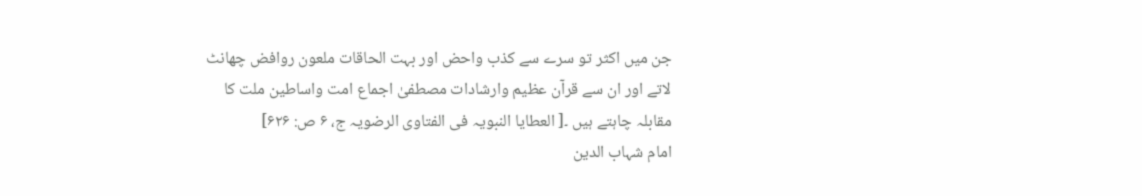جن میں اکثر تو سرے سے کذب واحض اور بہت الحاقات ملعون روافض چھانٹ
لاتے اور ان سے قرآن عظیم وارشادات مصطفیٰ اجماع امت واساطین ملت کا
مقابلہ چاہتے ہیں ۔[ العطایا النبویہ فی الفتاوی الرضویہ ج، ۶ ص: ۶۲۶]
امام شہاب الدین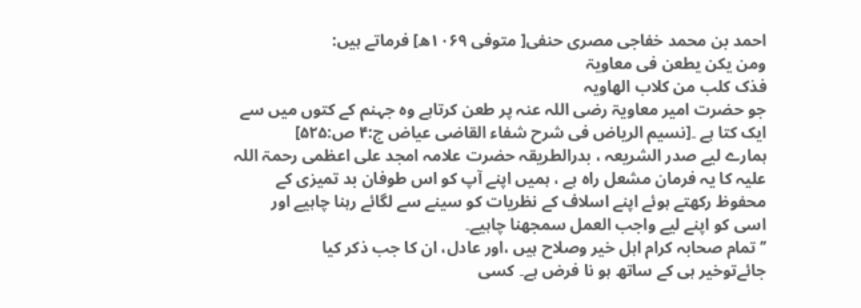احمد بن محمد خفاجی مصری حنفی[ متوفی ۱۰۶۹ھ] فرماتے ہیں:
ومن یکن یطعن فی معاویۃ
فذک کلب من کلاب الھاویہ
جو حضرت امیر معاویۃ رضی اللہ عنہ پر طعن کرتاہے وہ جہنم کے کتوں میں سے
ایک کتا ہے ۔[نسیم الریاض فی شرح شفاء القاضی عیاض ج:۴ ص:۵۲۵]
ہمارے لیے صدر الشریعہ ، بدرالطریقہ حضرت علامہ امجد علی اعظمی رحمۃ اللہ
علیہ کا یہ فرمان مشعل راہ ہے ، ہمیں اپنے آپ کو اس طوفان بد تمیزی کے
محفوظ رکھتے ہوئے اپنے اسلاف کے نظریات کو سینے سے لگائے رہنا چاہیے اور
اسی کو اپنے لیے واجب العمل سمجھنا چاہیے۔
’’ تمام صحابہ کرام اہل خیر وصلاح ہیں ،اور عادل، ان کا جب ذکر کیا
جائےتوخیر ہی کے ساتھ ہو نا فرض ہے۔ کسی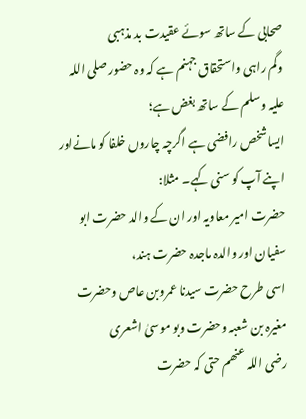صحابی کے ساتھ سوئے عقیدت بد مذہبی
وگم راہی واستحقاق جہنم ہے کہ وہ حضور صلی اللہ علیہ وسلم کے ساتھ بغض ہے؛
ایساشخص رافضی ہے اگرچہ چاروں خلفا کو مانےاور اپنے آپ کو سنی کہے۔ مثلا:
حضرت امیر معاویہ اور ان کے والد حضرت ابو سفیان اور والدہ ماجدہ حضرت ہند،
اسی طرح حضرت سیدنا عمروبن عاص وحضرت مغیرہ بن شعبہ وحضرت وبو موسیٰ اشعری
رضی اللہ عنھم حتی کہ حضرت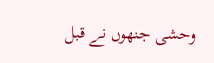وحشی جنھوں نے قبل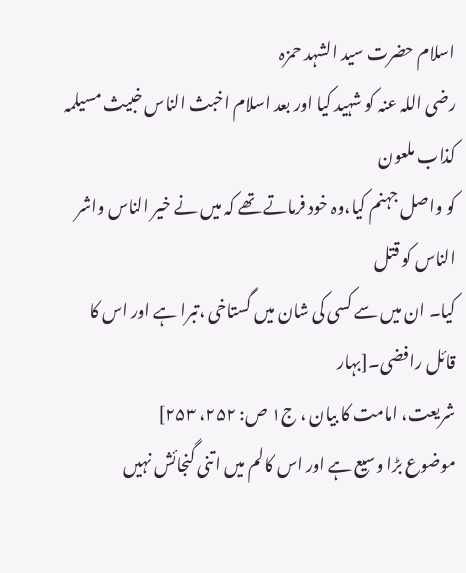اسلام حضرت سید الشہد حمزہ
رضی اللہ عنہ کو شہید کیا اور بعد اسلام اخبث الناس خبیث مسیلمہ کذاب ملعون
کو واصل جہنم کیا،وہ خود فرماتے تھے کہ میں نے خیر الناس واشر الناس کو قتل
کیا۔ ان میں سے کسی کی شان میں گستاخی ،تبرا ہے اور اس کا قائل رافضی۔[بہار
شریعت، امامت کا بیان ، ج۱ ص: ۲۵۲، ۲۵۳]
موضوع بڑا وسیع ہے اور اس کالم میں اتنی گنجائش نہیں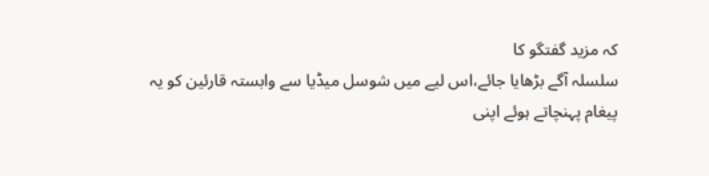کہ مزید گفتگو کا
سلسلہ آگے بڑھایا جائے،اس لیے میں شوسل میڈیا سے وابستہ قارئین کو یہ
پیغام پہنچاتے ہوئے اپنی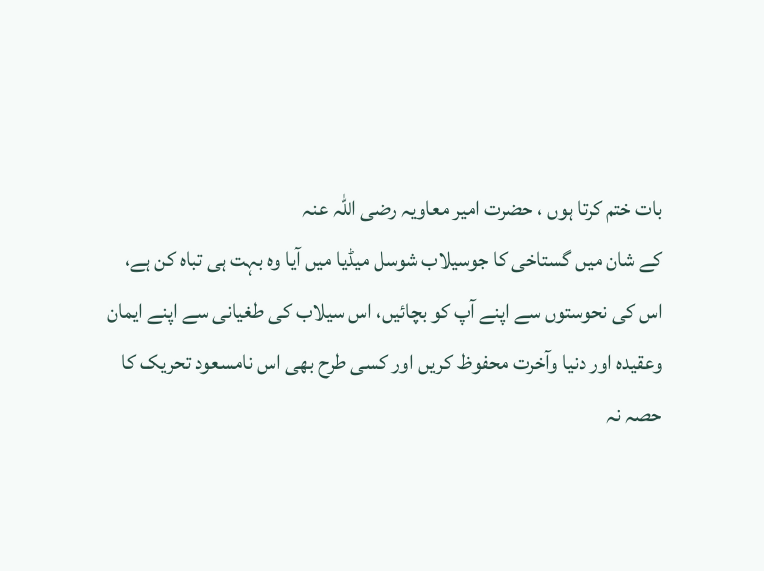بات ختم کرتا ہوں ، حضرت امیر معاویہ رضی اللہ عنہ
کے شان میں گستاخی کا جوسیلاب شوسل میڈیا میں آیا وہ بہت ہی تباہ کن ہے،
اس کی نحوستوں سے اپنے آپ کو بچائیں، اس سیلاب کی طغیانی سے اپنے ایمان
وعقیدہ اور دنیا وآخرت محفوظ کریں اور کسی طرح بھی اس نامسعود تحریک کا
حصہ نہ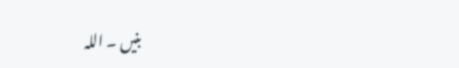بنیں ۔ اللہ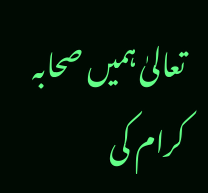تعالیٰ ہمیں صحابہ کرام کی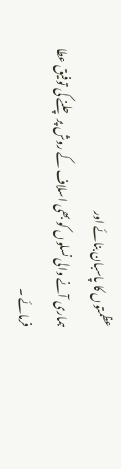عظمتوں کا پاسبان بنائے اور
ہماری آنے والی نسلوں کو بھی اسلاف کے روش پر چلنے کی توفیق عطا فرمائے ۔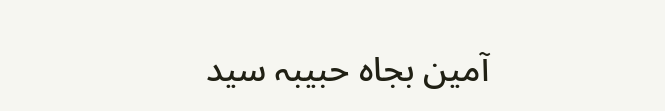آمین بجاہ حبیبہ سید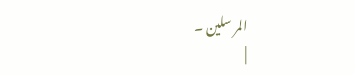المر سلین ۔
|